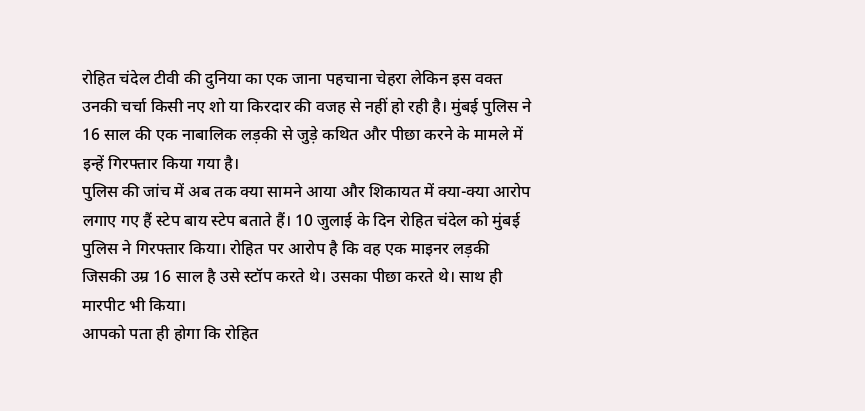रोहित चंदेल टीवी की दुनिया का एक जाना पहचाना चेहरा लेकिन इस वक्त उनकी चर्चा किसी नए शो या किरदार की वजह से नहीं हो रही है। मुंबई पुलिस ने 16 साल की एक नाबालिक लड़की से जुड़े कथित और पीछा करने के मामले में इन्हें गिरफ्तार किया गया है।
पुलिस की जांच में अब तक क्या सामने आया और शिकायत में क्या-क्या आरोप लगाए गए हैं स्टेप बाय स्टेप बताते हैं। 10 जुलाई के दिन रोहित चंदेल को मुंबई पुलिस ने गिरफ्तार किया। रोहित पर आरोप है कि वह एक माइनर लड़की जिसकी उम्र 16 साल है उसे स्टॉप करते थे। उसका पीछा करते थे। साथ ही मारपीट भी किया।
आपको पता ही होगा कि रोहित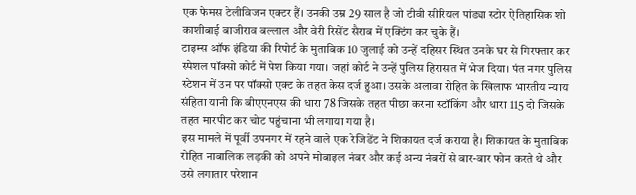एक फेमस टेलीविजन एक्टर हैं। उनकी उम्र 29 साल है जो टीवी सीरियल पांड्या स्टोर ऐतिहासिक शो काशीबाई बाजीराव बल्लाल और वेरी रिसेंट सैराब में एक्टिंग कर चुके हैं।
टाइम्स ऑफ इंडिया की रिपोर्ट के मुताबिक 10 जुलाई को उन्हें दहिसर स्थित उनके घर से गिरफ्तार कर स्पेशल पॉक्सो कोर्ट में पेश किया गया। जहां कोर्ट ने उन्हें पुलिस हिरासत में भेज दिया। पंत नगर पुलिस स्टेशन में उन पर पॉक्सो एक्ट के तहत केस दर्ज हुआ। उसके अलावा रोहित के खिलाफ भारतीय न्याय संहिता यानी कि बीएएनएस की धारा 78 जिसके तहत पीछा करना स्टॉकिंग और धारा 115 दो जिसके तहत मारपीट कर चोट पहुंचाना भी लगाया गया है।
इस मामले में पूर्वी उपनगर में रहने वाले एक रेजिडेंट ने शिकायत दर्ज कराया है। शिकायत के मुताबिक रोहित नाबालिक लड़की को अपने मोबाइल नंबर और कई अन्य नंबरों से बार-बार फोन करते थे और उसे लगातार परेशान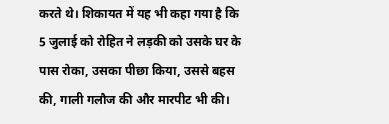करते थे। शिकायत में यह भी कहा गया है कि 5 जुलाई को रोहित ने लड़की को उसके घर के पास रोका, उसका पीछा किया, उससे बहस की, गाली गलौज की और मारपीट भी की।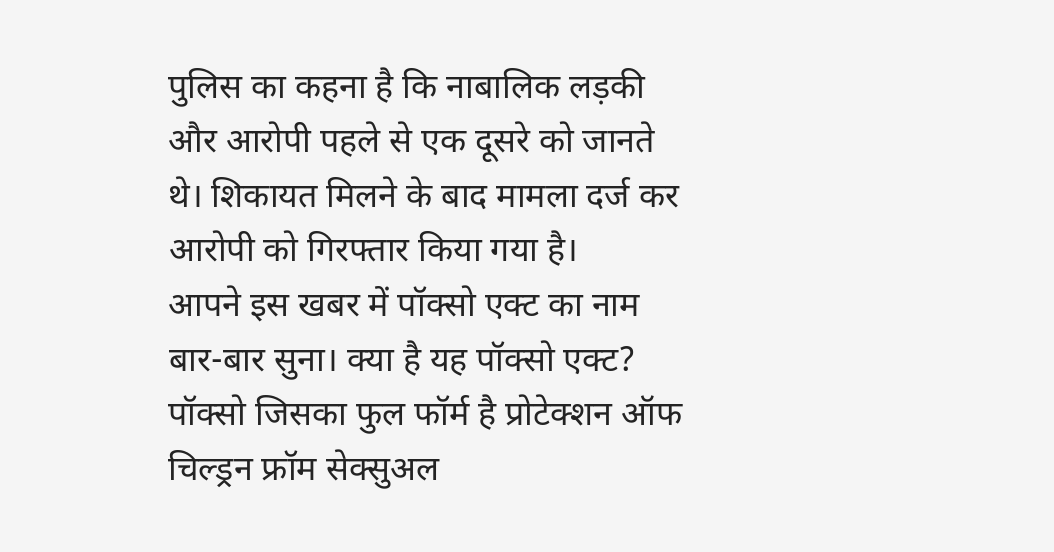पुलिस का कहना है कि नाबालिक लड़की और आरोपी पहले से एक दूसरे को जानते थे। शिकायत मिलने के बाद मामला दर्ज कर आरोपी को गिरफ्तार किया गया है।
आपने इस खबर में पॉक्सो एक्ट का नाम बार-बार सुना। क्या है यह पॉक्सो एक्ट? पॉक्सो जिसका फुल फॉर्म है प्रोटेक्शन ऑफ चिल्ड्रन फ्रॉम सेक्सुअल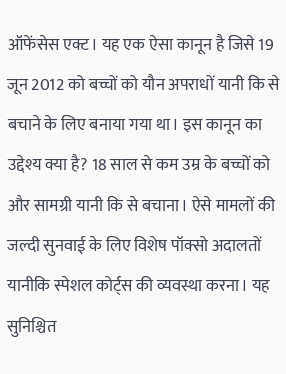ऑफेंसेस एक्ट। यह एक ऐसा कानून है जिसे 19 जून 2012 को बच्चों को यौन अपराधों यानी कि से बचाने के लिए बनाया गया था। इस कानून का उद्देश्य क्या है? 18 साल से कम उम्र के बच्चों को और सामग्री यानी कि से बचाना। ऐसे मामलों की जल्दी सुनवाई के लिए विशेष पॉक्सो अदालतों यानीकि स्पेशल कोर्ट्स की व्यवस्था करना। यह सुनिश्चित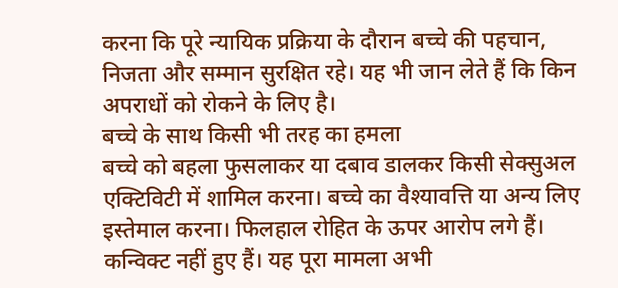करना कि पूरे न्यायिक प्रक्रिया के दौरान बच्चे की पहचान, निजता और सम्मान सुरक्षित रहे। यह भी जान लेते हैं कि किन अपराधों को रोकने के लिए है।
बच्चे के साथ किसी भी तरह का हमला
बच्चे को बहला फुसलाकर या दबाव डालकर किसी सेक्सुअल एक्टिविटी में शामिल करना। बच्चे का वैश्यावत्ति या अन्य लिए इस्तेमाल करना। फिलहाल रोहित के ऊपर आरोप लगे हैं। कन्विक्ट नहीं हुए हैं। यह पूरा मामला अभी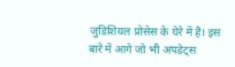जुडिशियल प्रोसेस के घेरे में है। इस बारे में आगे जो भी अपडेट्स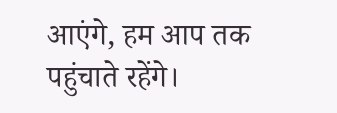आएंगे, हम आप तक पहुंचाते रहेंगे।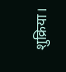शुक्रिया।